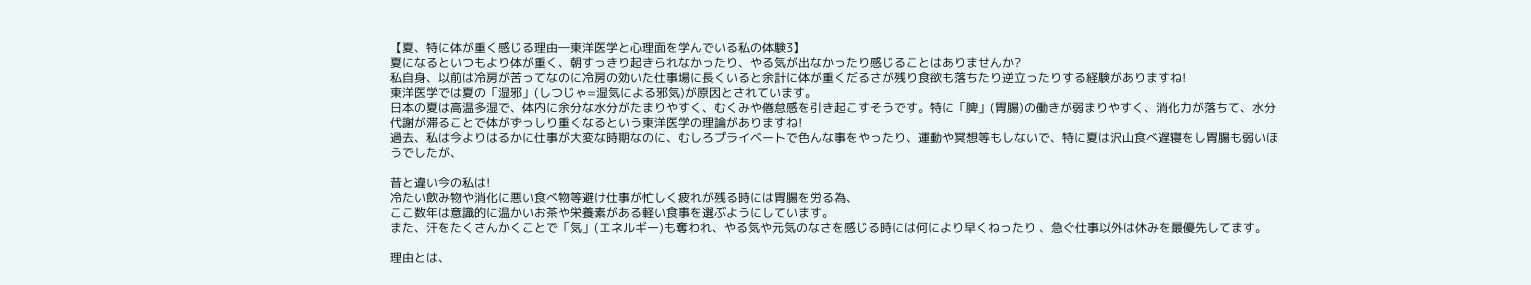【夏、特に体が重く感じる理由―東洋医学と心理面を学んでいる私の体験3】
夏になるといつもより体が重く、朝すっきり起きられなかったり、やる気が出なかったり感じることはありませんか?
私自身、以前は冷房が苦ってなのに冷房の効いた仕事場に長くいると余計に体が重くだるさが残り食欲も落ちたり逆立ったりする経験がありますね!
東洋医学では夏の「湿邪」(しつじゃ=湿気による邪気)が原因とされています。
日本の夏は高温多湿で、体内に余分な水分がたまりやすく、むくみや倦怠感を引き起こすそうです。特に「脾」(胃腸)の働きが弱まりやすく、消化力が落ちて、水分代謝が滞ることで体がずっしり重くなるという東洋医学の理論がありますね!
過去、私は今よりはるかに仕事が大変な時期なのに、むしろプライベートで色んな事をやったり、運動や冥想等もしないで、特に夏は沢山食べ遅寝をし胃腸も弱いほうでしたが、

昔と違い今の私は!
冷たい飲み物や消化に悪い食べ物等避け仕事が忙しく疲れが残る時には胃腸を労る為、
ここ数年は意識的に温かいお茶や栄養素がある軽い食事を選ぶようにしています。
また、汗をたくさんかくことで「気」(エネルギー)も奪われ、やる気や元気のなさを感じる時には何により早くねったり 、急ぐ仕事以外は休みを最優先してます。

理由とは、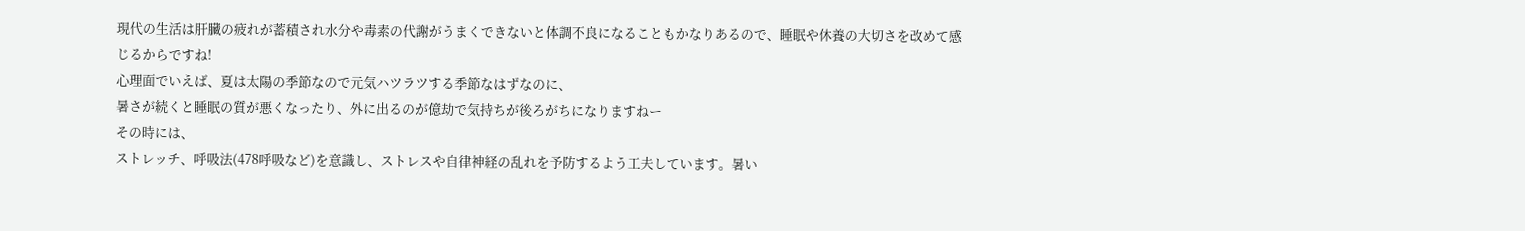現代の生活は肝臓の疲れが蓄積され水分や毒素の代謝がうまくできないと体調不良になることもかなりあるので、睡眠や休養の大切さを改めて感じるからですね!
心理面でいえば、夏は太陽の季節なので元気ハツラツする季節なはずなのに、
暑さが続くと睡眠の質が悪くなったり、外に出るのが億劫で気持ちが後ろがちになりますねー
その時には、
ストレッチ、呼吸法(478呼吸など)を意識し、ストレスや自律神経の乱れを予防するよう工夫しています。暑い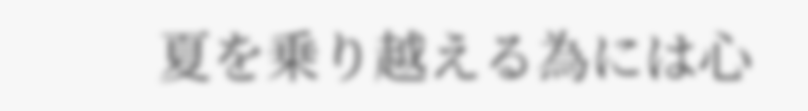夏を乗り越える為には心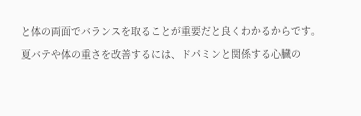と体の両面でバランスを取ることが重要だと良くわかるからです。
夏バテや体の重さを改善するには、ドパミンと関係する心臓の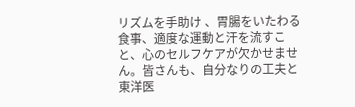リズムを手助け 、胃腸をいたわる食事、適度な運動と汗を流すこと、心のセルフケアが欠かせません。皆さんも、自分なりの工夫と東洋医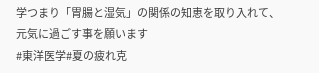学つまり「胃腸と湿気」の関係の知恵を取り入れて、元気に過ごす事を願います
#東洋医学#夏の疲れ克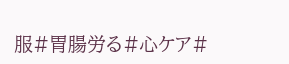服#胃腸労る#心ケア#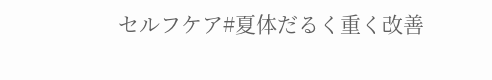セルフケア#夏体だるく重く改善